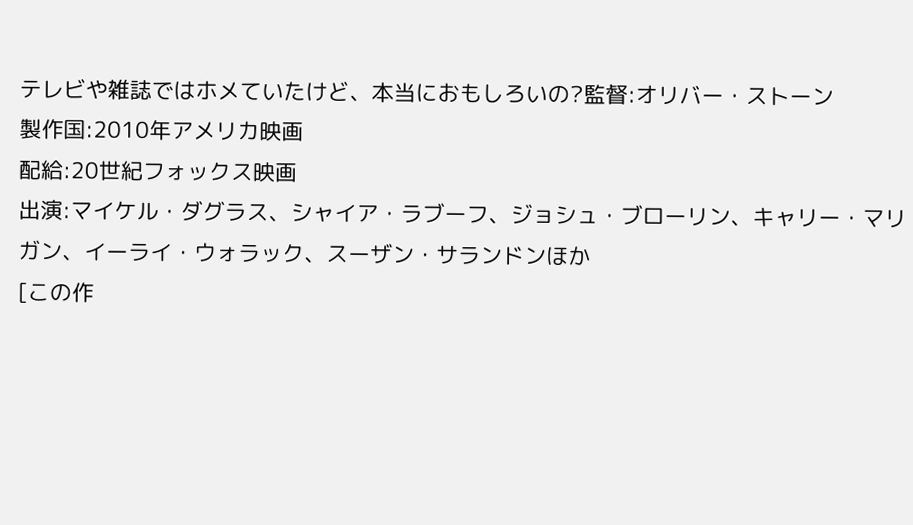テレビや雑誌ではホメていたけど、本当におもしろいの?監督:オリバー・ストーン
製作国:2010年アメリカ映画
配給:20世紀フォックス映画
出演:マイケル・ダグラス、シャイア・ラブーフ、ジョシュ・ブローリン、キャリー・マリガン、イーライ・ウォラック、スーザン・サランドンほか
[この作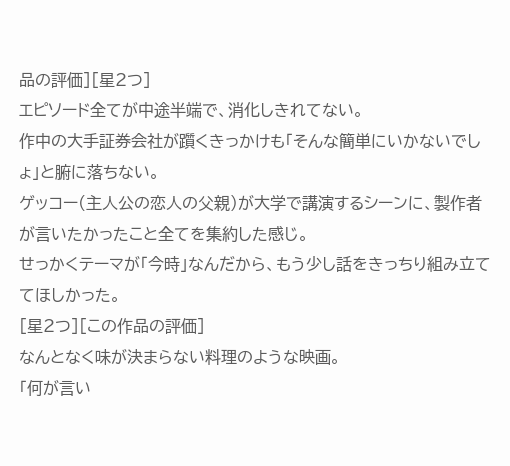品の評価][星2つ]
エピソード全てが中途半端で、消化しきれてない。
作中の大手証券会社が躓くきっかけも「そんな簡単にいかないでしょ」と腑に落ちない。
ゲッコー(主人公の恋人の父親)が大学で講演するシーンに、製作者が言いたかったこと全てを集約した感じ。
せっかくテーマが「今時」なんだから、もう少し話をきっちり組み立ててほしかった。
[星2つ][この作品の評価]
なんとなく味が決まらない料理のような映画。
「何が言い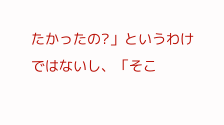たかったの?」というわけではないし、「そこ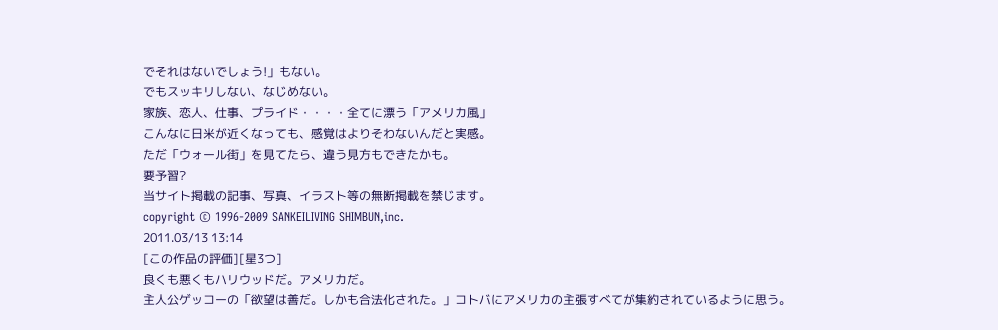でそれはないでしょう!」もない。
でもスッキリしない、なじめない。
家族、恋人、仕事、プライド・・・・全てに漂う「アメリカ風」
こんなに日米が近くなっても、感覚はよりそわないんだと実感。
ただ「ウォール街」を見てたら、違う見方もできたかも。
要予習?
当サイト掲載の記事、写真、イラスト等の無断掲載を禁じます。
copyright © 1996-2009 SANKEILIVING SHIMBUN,inc.
2011.03/13 13:14
[この作品の評価][星3つ]
良くも悪くもハリウッドだ。アメリカだ。
主人公ゲッコーの「欲望は善だ。しかも合法化された。」コトバにアメリカの主張すべてが集約されているように思う。